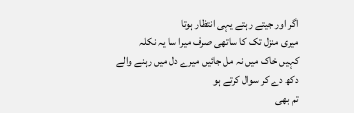اگر اور جیتے رہتے یہی انتظار ہوتا
میری منزل تک کا ساتھی صرف میرا سا یہ نکلہ
کہیں خاک میں نہ مل جائیں میرے دل میں رہنے والے
دکھ دے کر سوال کرتے ہو
تم بھی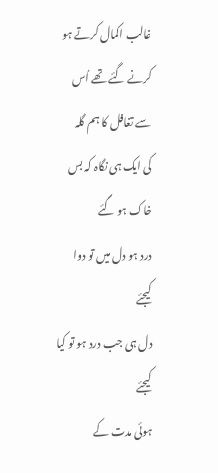غالب اکمال کرتے ہو
کرنے گئے تھے اُس سے تغافل کا ہم گلہ
کی ایک ہی نگاہ کہ بس خاک ہو گئے
درد ہو دل میں تو دوا کیجئے
دل ہی جب درد ہو تو کیا کیجئے
ہوئی مدت کے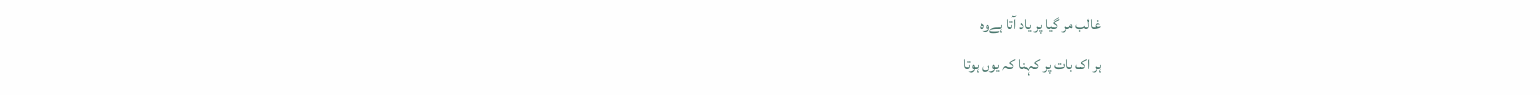غالب مر گیا پر یاد آتا ہےوہ
ہر اک بات پر کہنا کہ یوں ہوتا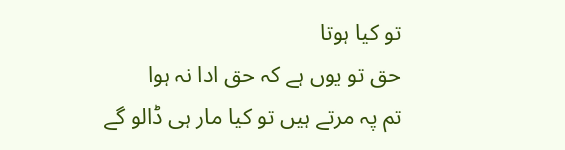تو کیا ہوتا
حق تو یوں ہے کہ حق ادا نہ ہوا
تم پہ مرتے ہیں تو کیا مار ہی ڈالو گے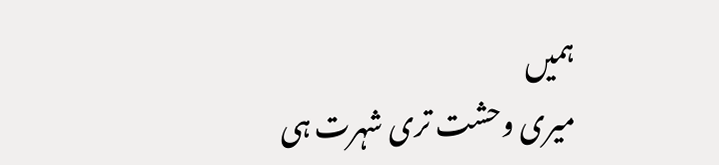ہمیں
میری وحشت تری شہرت ہی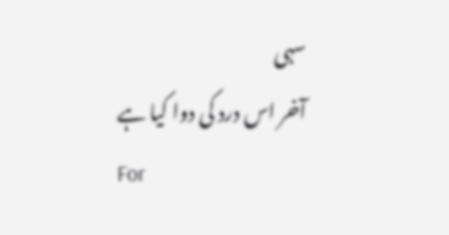سہی
آخر اس درد کی دوا کیا ہے
For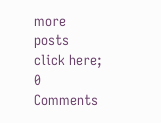more posts click here;
0 Comments